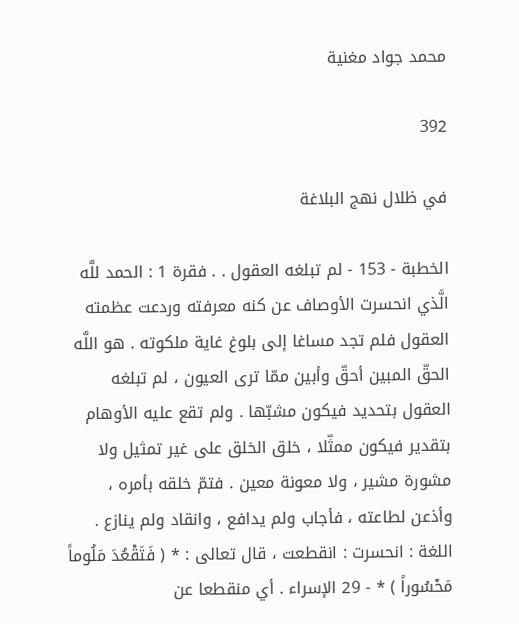محمد جواد مغنية

392

في ظلال نهج البلاغة

الخطبة - 153 - لم تبلغه العقول . . فقرة 1 : الحمد للَّه الَّذي انحسرت الأوصاف عن كنه معرفته وردعت عظمته العقول فلم تجد مساغا إلى بلوغ غاية ملكوته . هو اللَّه الحقّ المبين أحقّ وأبين ممّا ترى العيون ، لم تبلغه العقول بتحديد فيكون مشبّها . ولم تقع عليه الأوهام بتقدير فيكون ممثّلا ، خلق الخلق على غير تمثيل ولا مشورة مشير ، ولا معونة معين . فتمّ خلقه بأمره ، وأذعن لطاعته ، فأجاب ولم يدافع ، وانقاد ولم ينازع . اللغة : انحسرت : انقطعت ، قال تعالى : * ( فَتَقْعُدَ مَلُوماً مَحْسُوراً ) * - 29 الإسراء . أي منقطعا عن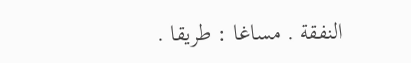النفقة . مساغا : طريقا .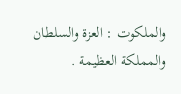والملكوت : العزة والسلطان والمملكة العظيمة .